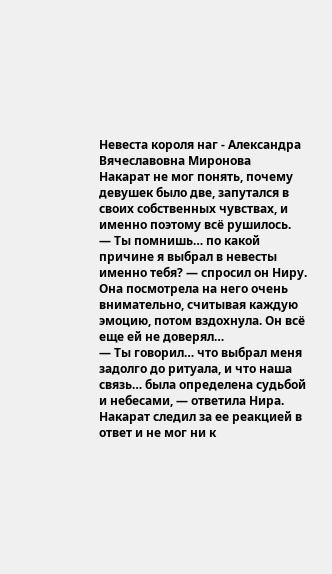Невеста короля наг - Александра Вячеславовна Миронова
Накарат не мог понять, почему девушек было две, запутался в своих собственных чувствах, и именно поэтому всё рушилось.
— Ты помнишь… по какой причине я выбрал в невесты именно тебя? — спросил он Ниру.
Она посмотрела на него очень внимательно, считывая каждую эмоцию, потом вздохнула. Он всё еще ей не доверял…
— Ты говорил… что выбрал меня задолго до ритуала, и что наша связь… была определена судьбой и небесами, — ответила Нира.
Накарат следил за ее реакцией в ответ и не мог ни к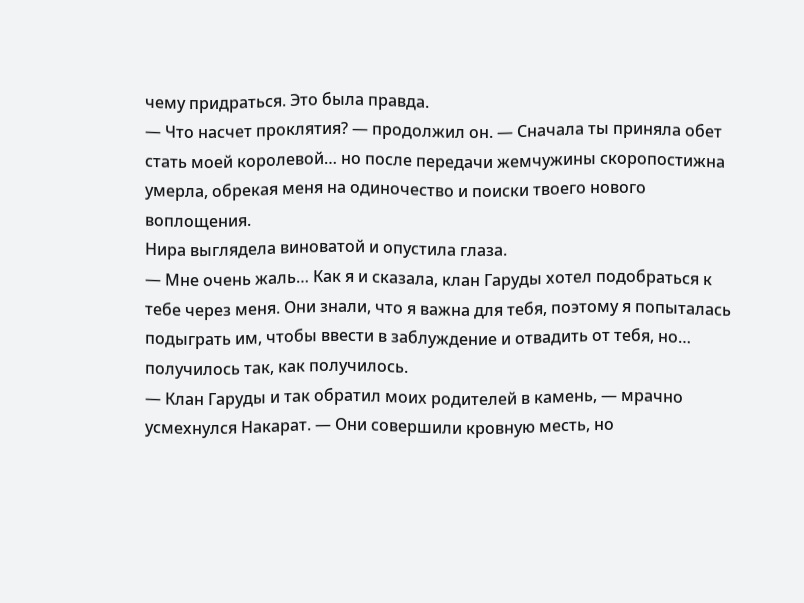чему придраться. Это была правда.
— Что насчет проклятия? — продолжил он. — Сначала ты приняла обет стать моей королевой… но после передачи жемчужины скоропостижна умерла, обрекая меня на одиночество и поиски твоего нового воплощения.
Нира выглядела виноватой и опустила глаза.
— Мне очень жаль… Как я и сказала, клан Гаруды хотел подобраться к тебе через меня. Они знали, что я важна для тебя, поэтому я попыталась подыграть им, чтобы ввести в заблуждение и отвадить от тебя, но… получилось так, как получилось.
— Клан Гаруды и так обратил моих родителей в камень, — мрачно усмехнулся Накарат. — Они совершили кровную месть, но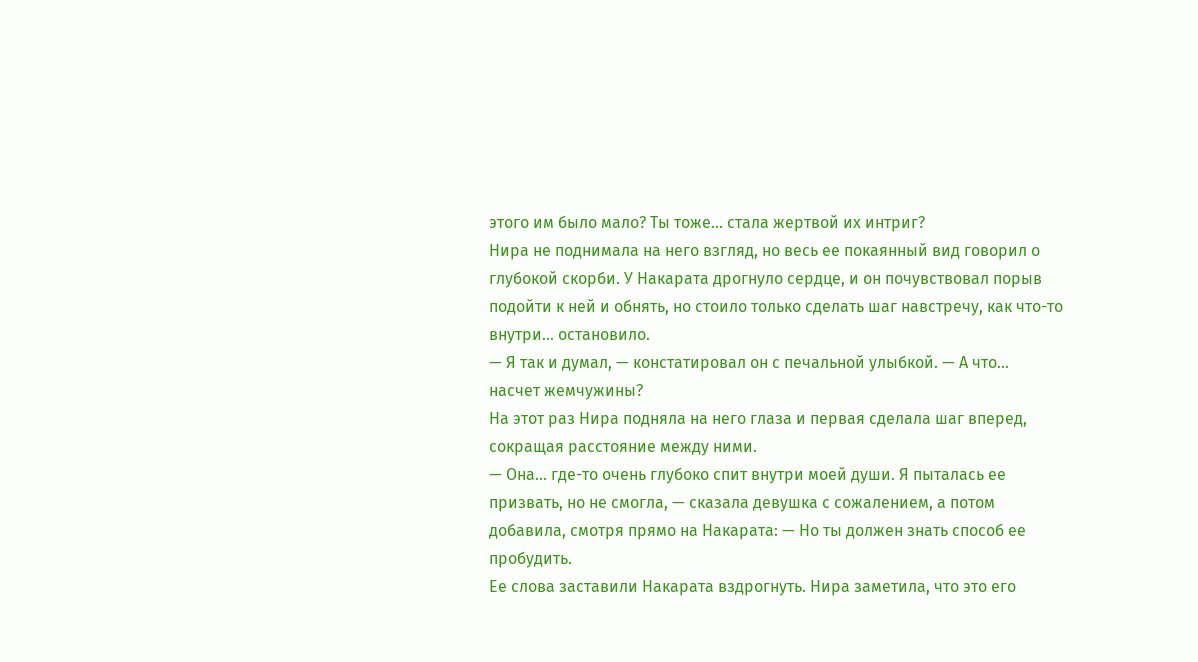этого им было мало? Ты тоже… стала жертвой их интриг?
Нира не поднимала на него взгляд, но весь ее покаянный вид говорил о глубокой скорби. У Накарата дрогнуло сердце, и он почувствовал порыв подойти к ней и обнять, но стоило только сделать шаг навстречу, как что-то внутри… остановило.
— Я так и думал, — констатировал он с печальной улыбкой. — А что… насчет жемчужины?
На этот раз Нира подняла на него глаза и первая сделала шаг вперед, сокращая расстояние между ними.
— Она… где-то очень глубоко спит внутри моей души. Я пыталась ее призвать, но не смогла, — сказала девушка с сожалением, а потом добавила, смотря прямо на Накарата: — Но ты должен знать способ ее пробудить.
Ее слова заставили Накарата вздрогнуть. Нира заметила, что это его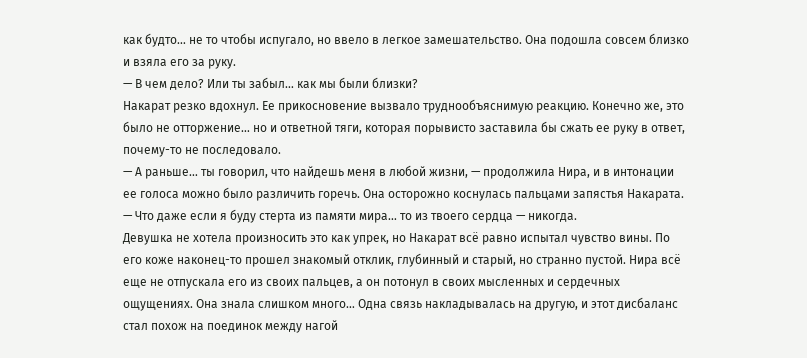как будто… не то чтобы испугало, но ввело в легкое замешательство. Она подошла совсем близко и взяла его за руку.
— В чем дело? Или ты забыл… как мы были близки?
Накарат резко вдохнул. Ее прикосновение вызвало труднообъяснимую реакцию. Конечно же, это было не отторжение… но и ответной тяги, которая порывисто заставила бы сжать ее руку в ответ, почему-то не последовало.
— А раньше… ты говорил, что найдешь меня в любой жизни, — продолжила Нира, и в интонации ее голоса можно было различить горечь. Она осторожно коснулась пальцами запястья Накарата. — Что даже если я буду стерта из памяти мира… то из твоего сердца — никогда.
Девушка не хотела произносить это как упрек, но Накарат всё равно испытал чувство вины. По его коже наконец-то прошел знакомый отклик, глубинный и старый, но странно пустой. Нира всё еще не отпускала его из своих пальцев, а он потонул в своих мысленных и сердечных ощущениях. Она знала слишком много… Одна связь накладывалась на другую, и этот дисбаланс стал похож на поединок между нагой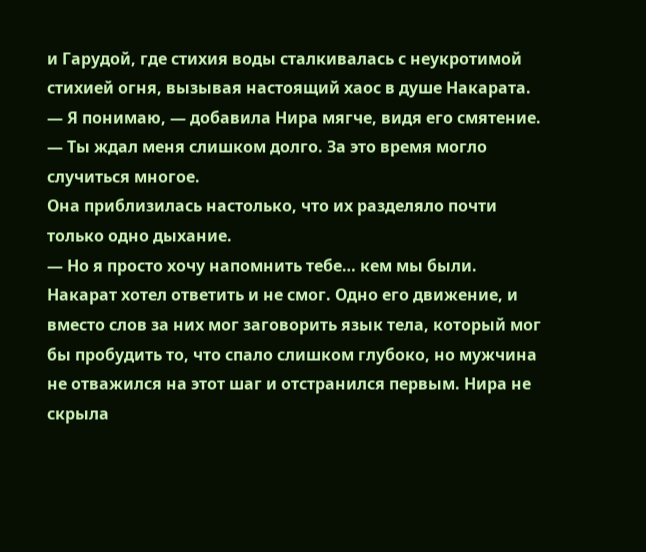и Гарудой, где стихия воды сталкивалась с неукротимой стихией огня, вызывая настоящий хаос в душе Накарата.
— Я понимаю, — добавила Нира мягче, видя его смятение. — Ты ждал меня слишком долго. За это время могло случиться многое.
Она приблизилась настолько, что их разделяло почти только одно дыхание.
— Но я просто хочу напомнить тебе… кем мы были.
Накарат хотел ответить и не смог. Одно его движение, и вместо слов за них мог заговорить язык тела, который мог бы пробудить то, что спало слишком глубоко, но мужчина не отважился на этот шаг и отстранился первым. Нира не скрыла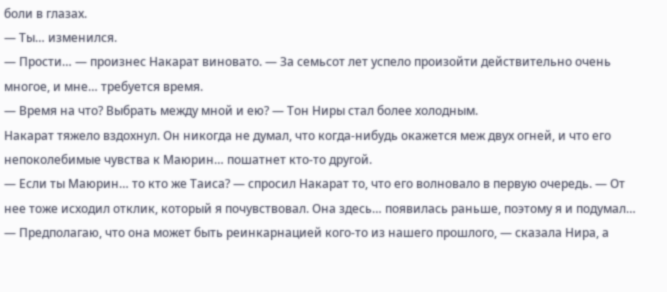боли в глазах.
— Ты… изменился.
— Прости… — произнес Накарат виновато. — За семьсот лет успело произойти действительно очень многое, и мне… требуется время.
— Время на что? Выбрать между мной и ею? — Тон Ниры стал более холодным.
Накарат тяжело вздохнул. Он никогда не думал, что когда-нибудь окажется меж двух огней, и что его непоколебимые чувства к Маюрин… пошатнет кто-то другой.
— Если ты Маюрин… то кто же Таиса? — спросил Накарат то, что его волновало в первую очередь. — От нее тоже исходил отклик, который я почувствовал. Она здесь… появилась раньше, поэтому я и подумал…
— Предполагаю, что она может быть реинкарнацией кого-то из нашего прошлого, — сказала Нира, а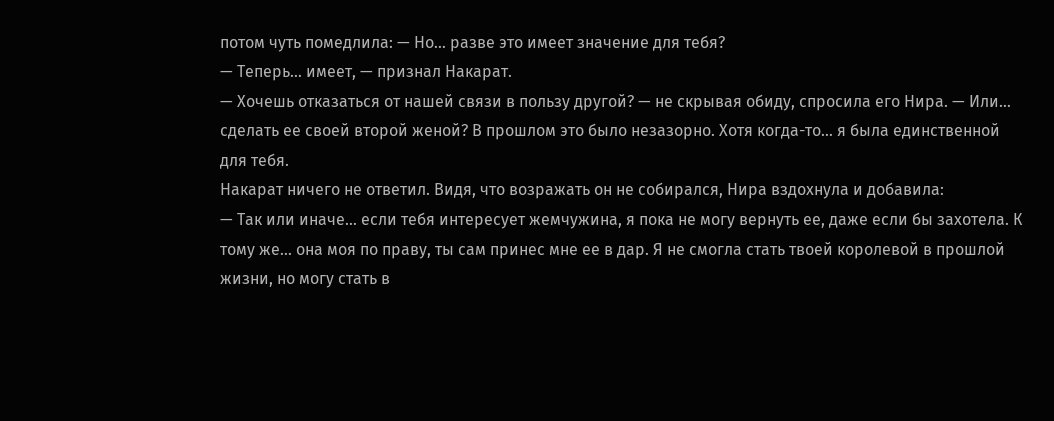потом чуть помедлила: — Но… разве это имеет значение для тебя?
— Теперь… имеет, — признал Накарат.
— Хочешь отказаться от нашей связи в пользу другой? — не скрывая обиду, спросила его Нира. — Или… сделать ее своей второй женой? В прошлом это было незазорно. Хотя когда-то… я была единственной для тебя.
Накарат ничего не ответил. Видя, что возражать он не собирался, Нира вздохнула и добавила:
— Так или иначе… если тебя интересует жемчужина, я пока не могу вернуть ее, даже если бы захотела. К тому же… она моя по праву, ты сам принес мне ее в дар. Я не смогла стать твоей королевой в прошлой жизни, но могу стать в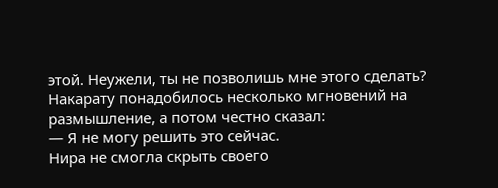этой. Неужели, ты не позволишь мне этого сделать?
Накарату понадобилось несколько мгновений на размышление, а потом честно сказал:
— Я не могу решить это сейчас.
Нира не смогла скрыть своего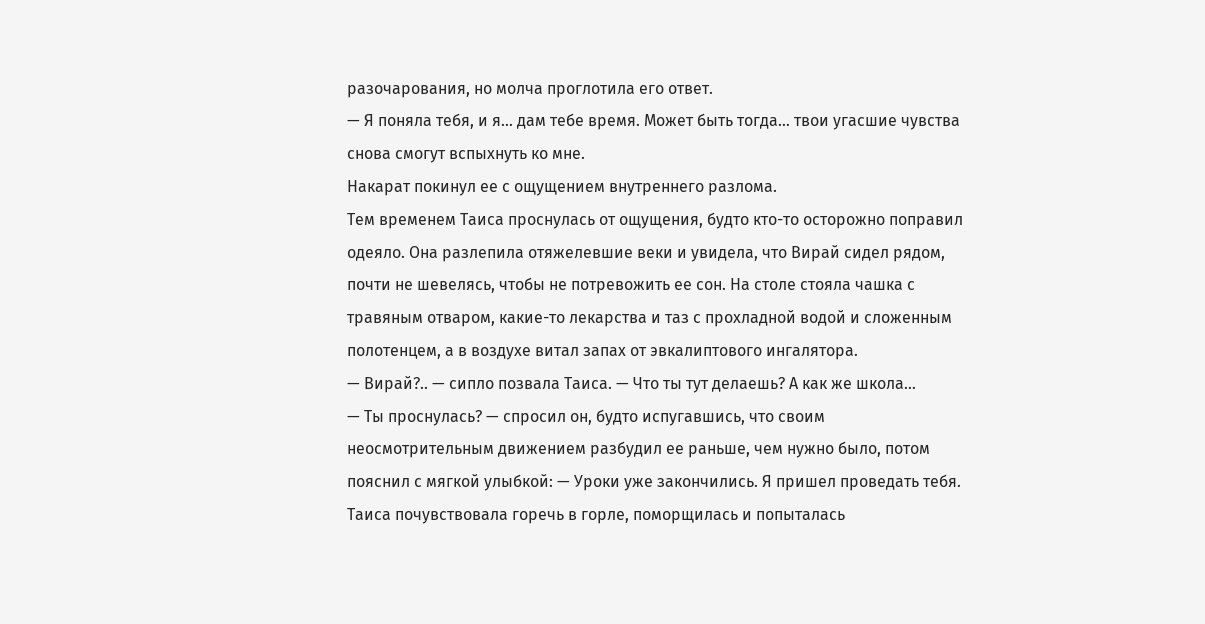разочарования, но молча проглотила его ответ.
— Я поняла тебя, и я… дам тебе время. Может быть тогда… твои угасшие чувства снова смогут вспыхнуть ко мне.
Накарат покинул ее с ощущением внутреннего разлома.
Тем временем Таиса проснулась от ощущения, будто кто-то осторожно поправил одеяло. Она разлепила отяжелевшие веки и увидела, что Вирай сидел рядом, почти не шевелясь, чтобы не потревожить ее сон. На столе стояла чашка с травяным отваром, какие-то лекарства и таз с прохладной водой и сложенным полотенцем, а в воздухе витал запах от эвкалиптового ингалятора.
— Вирай?.. — сипло позвала Таиса. — Что ты тут делаешь? А как же школа…
— Ты проснулась? — спросил он, будто испугавшись, что своим неосмотрительным движением разбудил ее раньше, чем нужно было, потом пояснил с мягкой улыбкой: — Уроки уже закончились. Я пришел проведать тебя.
Таиса почувствовала горечь в горле, поморщилась и попыталась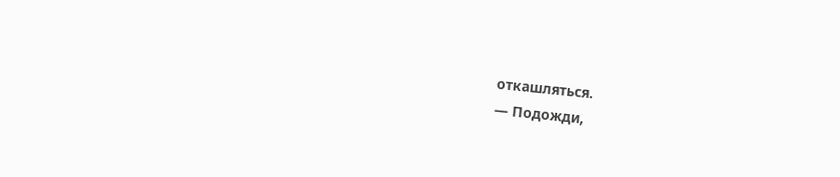откашляться.
— Подожди,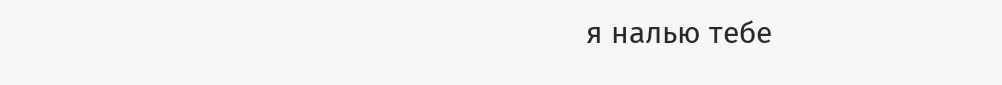я налью тебе